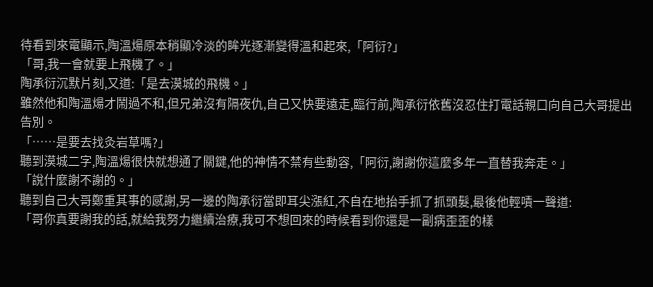待看到來電顯示,陶溫煬原本稍顯冷淡的眸光逐漸變得溫和起來,「阿衍?」
「哥,我一會就要上飛機了。」
陶承衍沉默片刻,又道:「是去漠城的飛機。」
雖然他和陶溫煬才鬧過不和,但兄弟沒有隔夜仇,自己又快要遠走,臨行前,陶承衍依舊沒忍住打電話親口向自己大哥提出告別。
「……是要去找灸岩草嗎?」
聽到漠城二字,陶溫煬很快就想通了關鍵,他的神情不禁有些動容,「阿衍,謝謝你這麼多年一直替我奔走。」
「說什麼謝不謝的。」
聽到自己大哥鄭重其事的感謝,另一邊的陶承衍當即耳尖漲紅,不自在地抬手抓了抓頭髮,最後他輕嘖一聲道:
「哥你真要謝我的話,就給我努力繼續治療,我可不想回來的時候看到你還是一副病歪歪的樣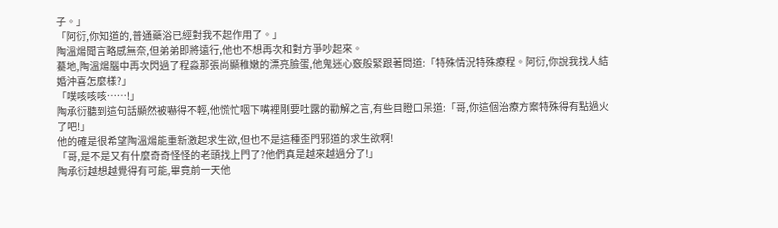子。」
「阿衍,你知道的,普通藥浴已經對我不起作用了。」
陶溫煬聞言略感無奈,但弟弟即將遠行,他也不想再次和對方爭吵起來。
驀地,陶溫煬腦中再次閃過了程淼那張尚顯稚嫩的漂亮臉蛋,他鬼迷心竅般緊跟著問道:「特殊情況特殊療程。阿衍,你說我找人結婚沖喜怎麼樣?」
「噗咳咳咳……!」
陶承衍聽到這句話顯然被嚇得不輕,他慌忙咽下嘴裡剛要吐露的勸解之言,有些目瞪口呆道:「哥,你這個治療方案特殊得有點過火了吧!」
他的確是很希望陶溫煬能重新激起求生欲,但也不是這種歪門邪道的求生欲啊!
「哥,是不是又有什麼奇奇怪怪的老頭找上門了?他們真是越來越過分了!」
陶承衍越想越覺得有可能,畢竟前一天他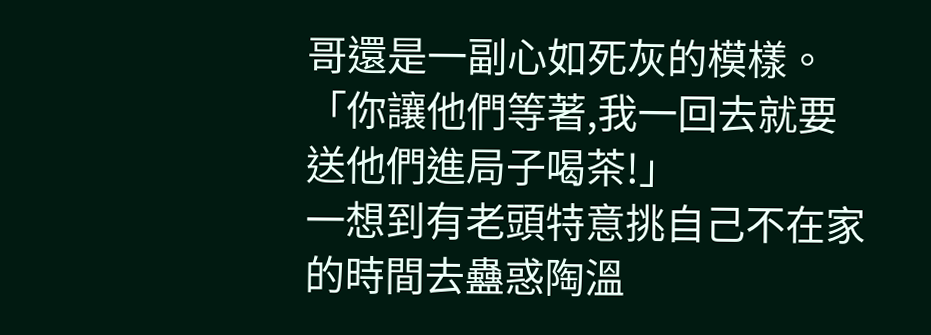哥還是一副心如死灰的模樣。
「你讓他們等著,我一回去就要送他們進局子喝茶!」
一想到有老頭特意挑自己不在家的時間去蠱惑陶溫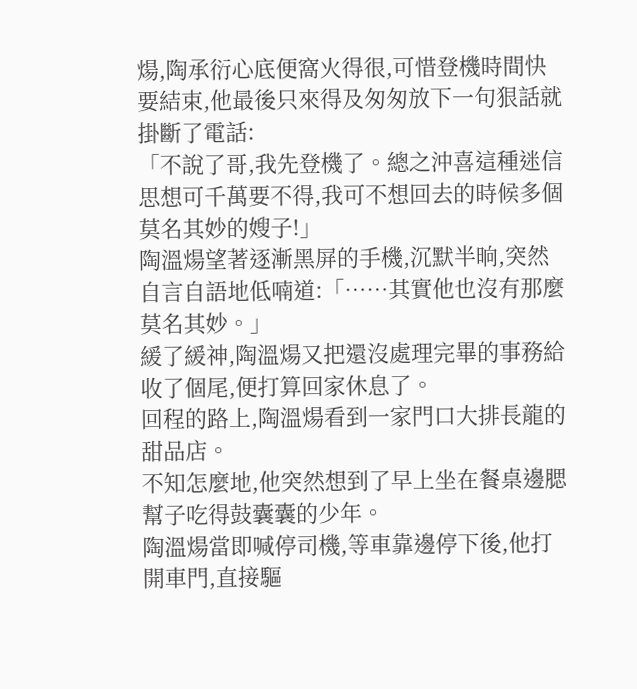煬,陶承衍心底便窩火得很,可惜登機時間快要結束,他最後只來得及匆匆放下一句狠話就掛斷了電話:
「不說了哥,我先登機了。總之沖喜這種迷信思想可千萬要不得,我可不想回去的時候多個莫名其妙的嫂子!」
陶溫煬望著逐漸黑屏的手機,沉默半晌,突然自言自語地低喃道:「……其實他也沒有那麼莫名其妙。」
緩了緩神,陶溫煬又把還沒處理完畢的事務給收了個尾,便打算回家休息了。
回程的路上,陶溫煬看到一家門口大排長龍的甜品店。
不知怎麼地,他突然想到了早上坐在餐桌邊腮幫子吃得鼓囊囊的少年。
陶溫煬當即喊停司機,等車靠邊停下後,他打開車門,直接驅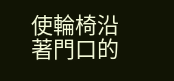使輪椅沿著門口的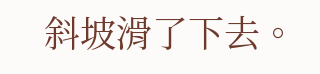斜坡滑了下去。